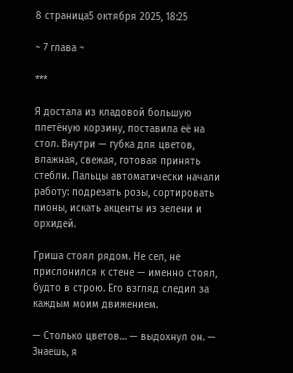8 страница5 октября 2025, 18:25

~ 7 глава ~

***

Я достала из кладовой большую плетёную корзину, поставила её на стол. Внутри — губка для цветов, влажная, свежая, готовая принять стебли. Пальцы автоматически начали работу: подрезать розы, сортировать пионы, искать акценты из зелени и орхидей.

Гриша стоял рядом. Не сел, не прислонился к стене — именно стоял, будто в строю. Его взгляд следил за каждым моим движением.

— Столько цветов… — выдохнул он. — Знаешь, я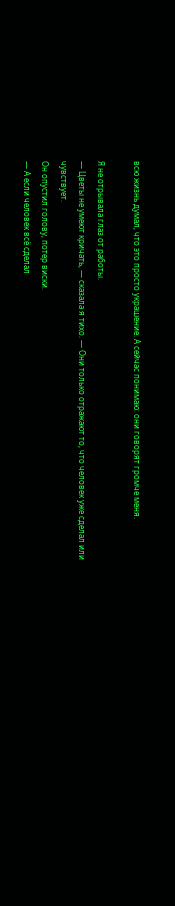всю жизнь думал, что это просто украшение. А сейчас понимаю: они говорят громче меня.

Я не отрывала глаз от работы.
— Цветы не умеют кричать, — сказала я тихо. — Они только отражают то, что человек уже сделал или чувствует.
Он опустил голову, потер виски.
— А если человек всё сделал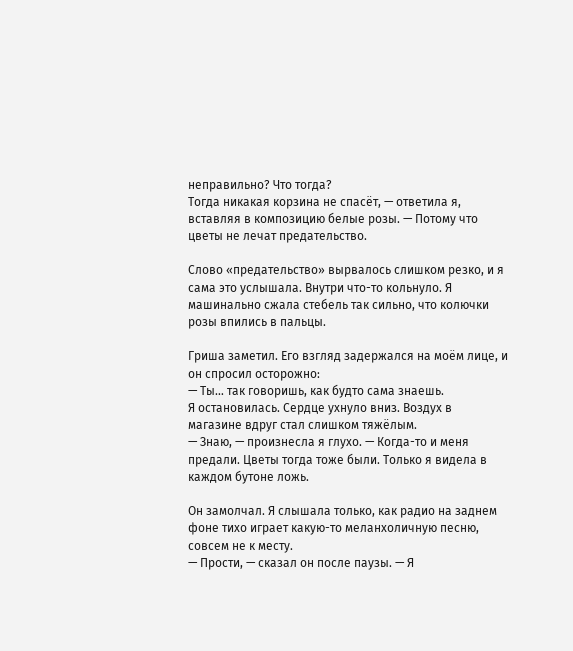неправильно? Что тогда?
Тогда никакая корзина не спасёт, — ответила я, вставляя в композицию белые розы. — Потому что цветы не лечат предательство.

Слово «предательство» вырвалось слишком резко, и я сама это услышала. Внутри что-то кольнуло. Я машинально сжала стебель так сильно, что колючки розы впились в пальцы.

Гриша заметил. Его взгляд задержался на моём лице, и он спросил осторожно:
— Ты… так говоришь, как будто сама знаешь.
Я остановилась. Сердце ухнуло вниз. Воздух в магазине вдруг стал слишком тяжёлым.
— Знаю, — произнесла я глухо. — Когда-то и меня предали. Цветы тогда тоже были. Только я видела в каждом бутоне ложь.

Он замолчал. Я слышала только, как радио на заднем фоне тихо играет какую-то меланхоличную песню, совсем не к месту.
— Прости, — сказал он после паузы. — Я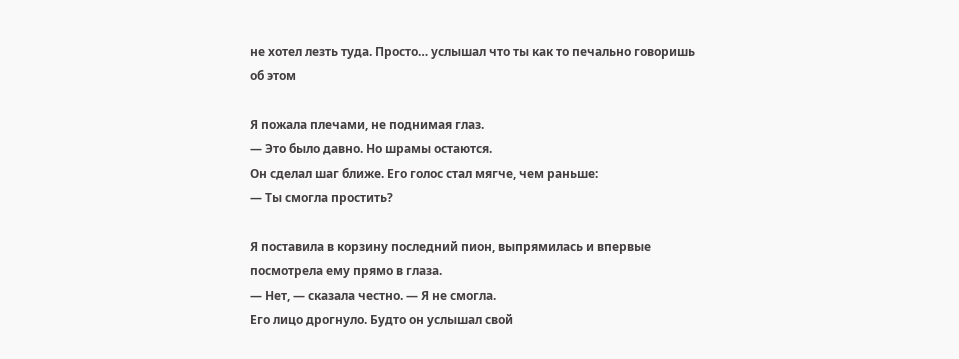не хотел лезть туда. Просто… услышал что ты как то печально говоришь об этом

Я пожала плечами, не поднимая глаз.
— Это было давно. Но шрамы остаются.
Он сделал шаг ближе. Его голос стал мягче, чем раньше:
— Ты смогла простить?

Я поставила в корзину последний пион, выпрямилась и впервые посмотрела ему прямо в глаза.
— Нет, — сказала честно. — Я не смогла.
Его лицо дрогнуло. Будто он услышал свой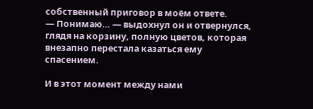собственный приговор в моём ответе.
— Понимаю… — выдохнул он и отвернулся, глядя на корзину, полную цветов, которая внезапно перестала казаться ему спасением.

И в этот момент между нами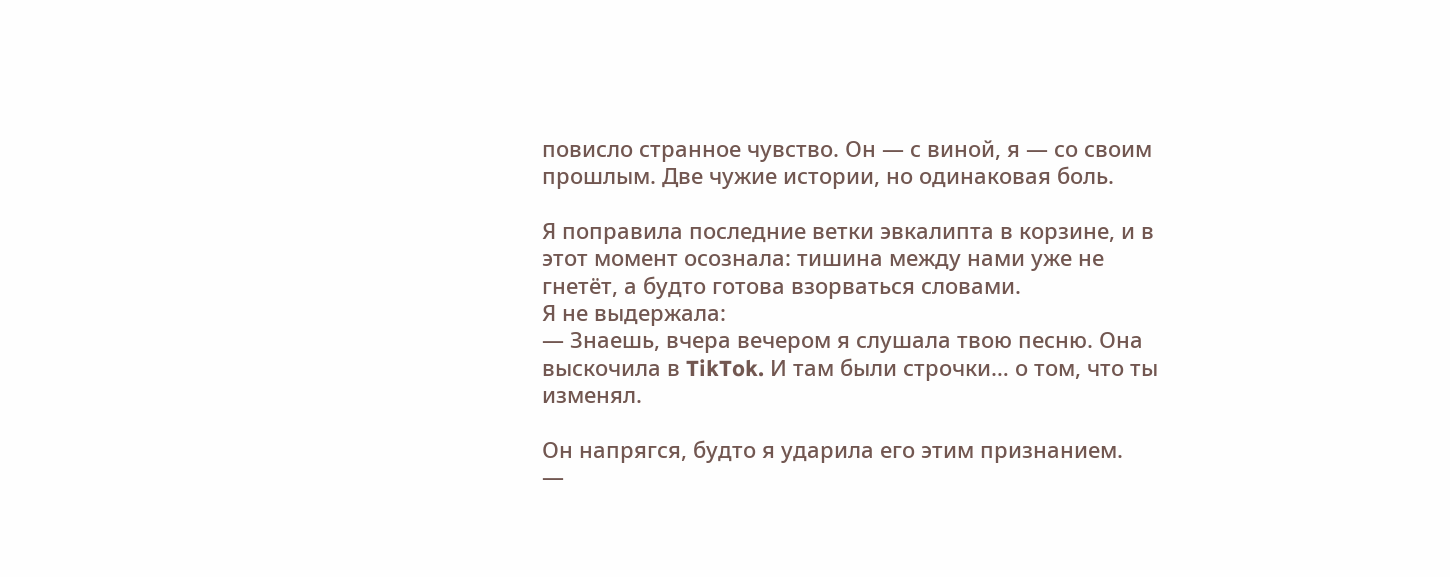повисло странное чувство. Он — с виной, я — со своим прошлым. Две чужие истории, но одинаковая боль.

Я поправила последние ветки эвкалипта в корзине, и в этот момент осознала: тишина между нами уже не гнетёт, а будто готова взорваться словами.
Я не выдержала:
— Знаешь, вчера вечером я слушала твою песню. Она выскочила в TikTok. И там были строчки… о том, что ты изменял.

Он напрягся, будто я ударила его этим признанием.
—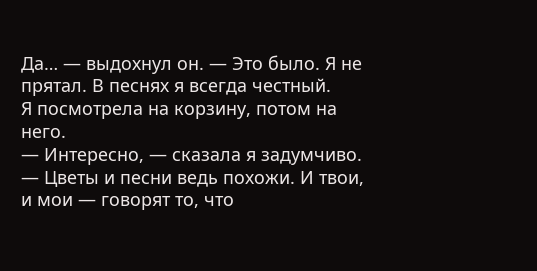Да… — выдохнул он. — Это было. Я не прятал. В песнях я всегда честный.
Я посмотрела на корзину, потом на него.
— Интересно, — сказала я задумчиво. — Цветы и песни ведь похожи. И твои, и мои — говорят то, что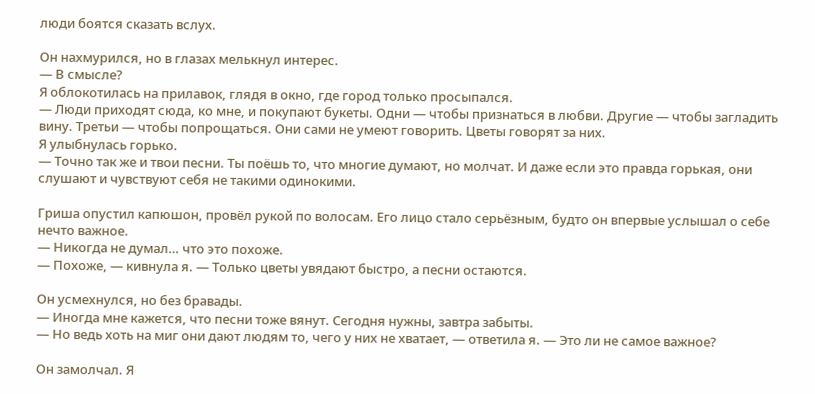люди боятся сказать вслух.

Он нахмурился, но в глазах мелькнул интерес.
— В смысле?
Я облокотилась на прилавок, глядя в окно, где город только просыпался.
— Люди приходят сюда, ко мне, и покупают букеты. Одни — чтобы признаться в любви. Другие — чтобы загладить вину. Третьи — чтобы попрощаться. Они сами не умеют говорить. Цветы говорят за них.
Я улыбнулась горько.
— Точно так же и твои песни. Ты поёшь то, что многие думают, но молчат. И даже если это правда горькая, они слушают и чувствуют себя не такими одинокими.

Гриша опустил капюшон, провёл рукой по волосам. Его лицо стало серьёзным, будто он впервые услышал о себе нечто важное.
— Никогда не думал… что это похоже.
— Похоже, — кивнула я. — Только цветы увядают быстро, а песни остаются.

Он усмехнулся, но без бравады.
— Иногда мне кажется, что песни тоже вянут. Сегодня нужны, завтра забыты.
— Но ведь хоть на миг они дают людям то, чего у них не хватает, — ответила я. — Это ли не самое важное?

Он замолчал. Я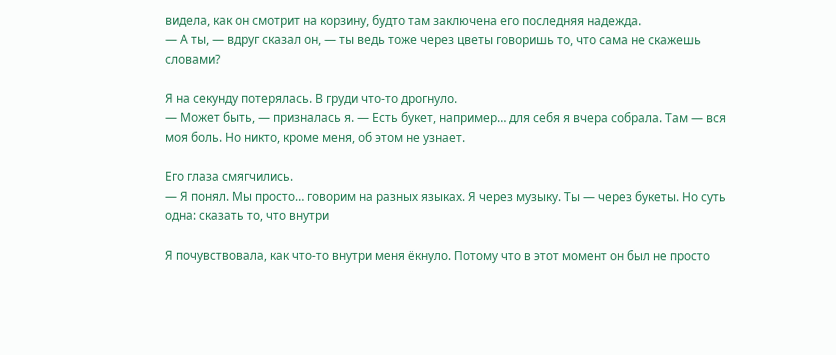видела, как он смотрит на корзину, будто там заключена его последняя надежда.
— А ты, — вдруг сказал он, — ты ведь тоже через цветы говоришь то, что сама не скажешь словами?

Я на секунду потерялась. В груди что-то дрогнуло.
— Может быть, — призналась я. — Есть букет, например… для себя я вчера собрала. Там — вся моя боль. Но никто, кроме меня, об этом не узнает.

Его глаза смягчились.
— Я понял. Мы просто… говорим на разных языках. Я через музыку. Ты — через букеты. Но суть одна: сказать то, что внутри

Я почувствовала, как что-то внутри меня ёкнуло. Потому что в этот момент он был не просто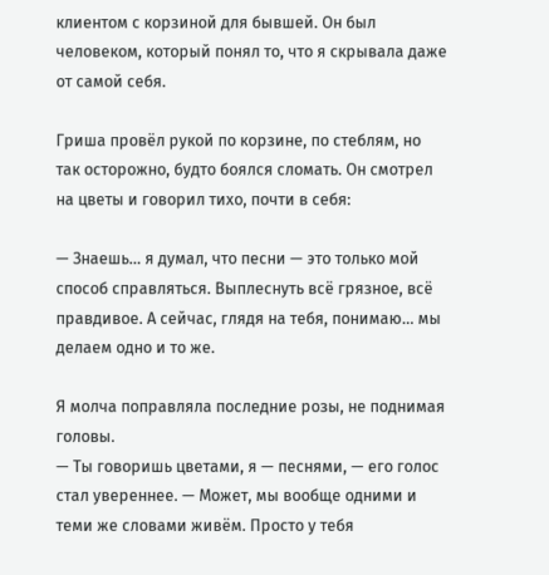клиентом с корзиной для бывшей. Он был человеком, который понял то, что я скрывала даже от самой себя.

Гриша провёл рукой по корзине, по стеблям, но так осторожно, будто боялся сломать. Он смотрел на цветы и говорил тихо, почти в себя:

— Знаешь… я думал, что песни — это только мой способ справляться. Выплеснуть всё грязное, всё правдивое. А сейчас, глядя на тебя, понимаю… мы делаем одно и то же.

Я молча поправляла последние розы, не поднимая головы.
— Ты говоришь цветами, я — песнями, — его голос стал увереннее. — Может, мы вообще одними и теми же словами живём. Просто у тебя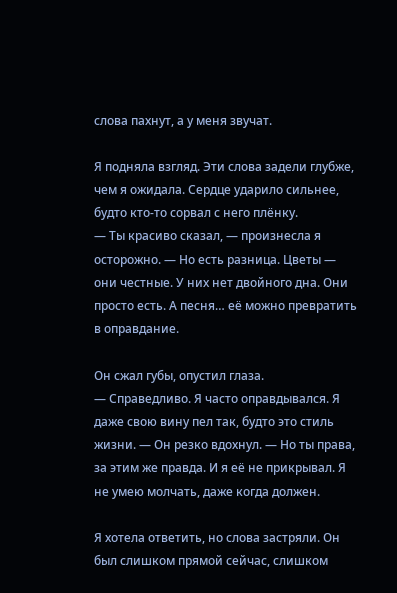слова пахнут, а у меня звучат.

Я подняла взгляд. Эти слова задели глубже, чем я ожидала. Сердце ударило сильнее, будто кто-то сорвал с него плёнку.
— Ты красиво сказал, — произнесла я осторожно. — Но есть разница. Цветы — они честные. У них нет двойного дна. Они просто есть. А песня… её можно превратить в оправдание.

Он сжал губы, опустил глаза.
— Справедливо. Я часто оправдывался. Я даже свою вину пел так, будто это стиль жизни. — Он резко вдохнул. — Но ты права, за этим же правда. И я её не прикрывал. Я не умею молчать, даже когда должен.

Я хотела ответить, но слова застряли. Он был слишком прямой сейчас, слишком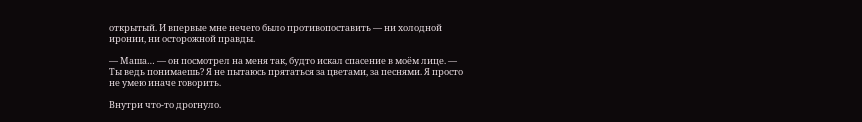открытый. И впервые мне нечего было противопоставить — ни холодной иронии, ни осторожной правды.

— Маша… — он посмотрел на меня так, будто искал спасение в моём лице. — Ты ведь понимаешь? Я не пытаюсь прятаться за цветами, за песнями. Я просто не умею иначе говорить.

Внутри что-то дрогнуло.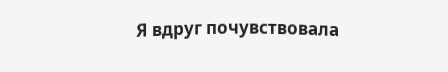Я вдруг почувствовала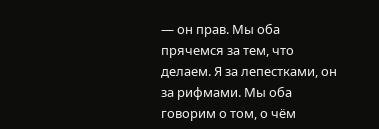— он прав. Мы оба прячемся за тем, что делаем. Я за лепестками, он за рифмами. Мы оба говорим о том, о чём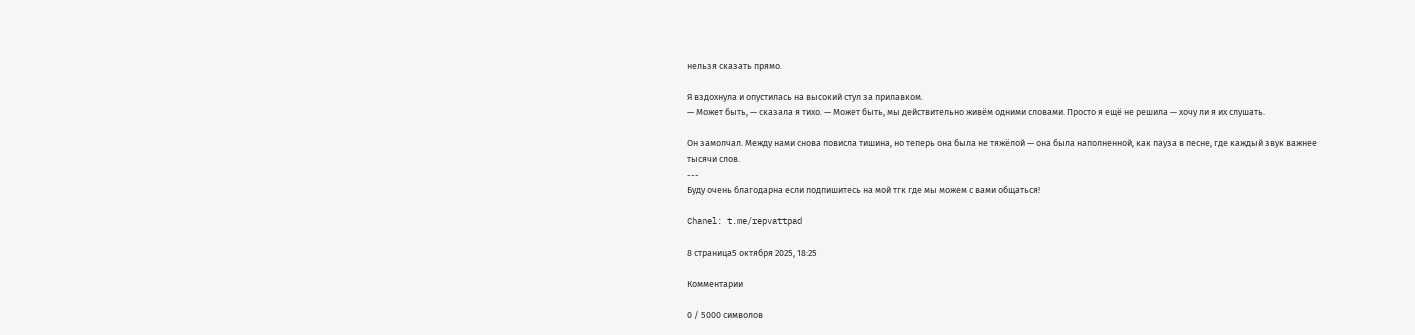нельзя сказать прямо.

Я вздохнула и опустилась на высокий стул за прилавком.
— Может быть, — сказала я тихо. — Может быть, мы действительно живём одними словами. Просто я ещё не решила — хочу ли я их слушать.

Он замолчал. Между нами снова повисла тишина, но теперь она была не тяжёлой — она была наполненной, как пауза в песне, где каждый звук важнее тысячи слов.
---
Буду очень благодарна если подпишитесь на мой тгк где мы можем с вами общаться!

Chanel: t.me/repvattpad

8 страница5 октября 2025, 18:25

Комментарии

0 / 5000 символов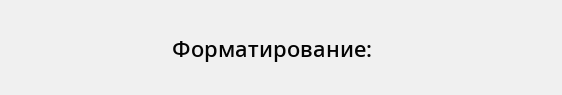Форматирование: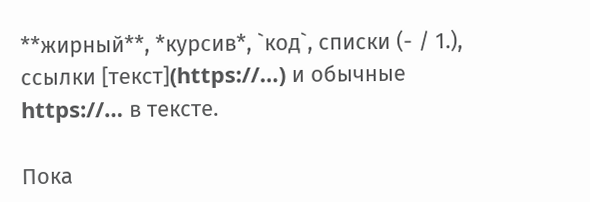**жирный**, *курсив*, `код`, списки (- / 1.), ссылки [текст](https://…) и обычные https://… в тексте.

Пока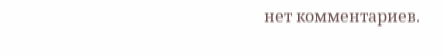нет комментариев.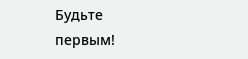Будьте первым!